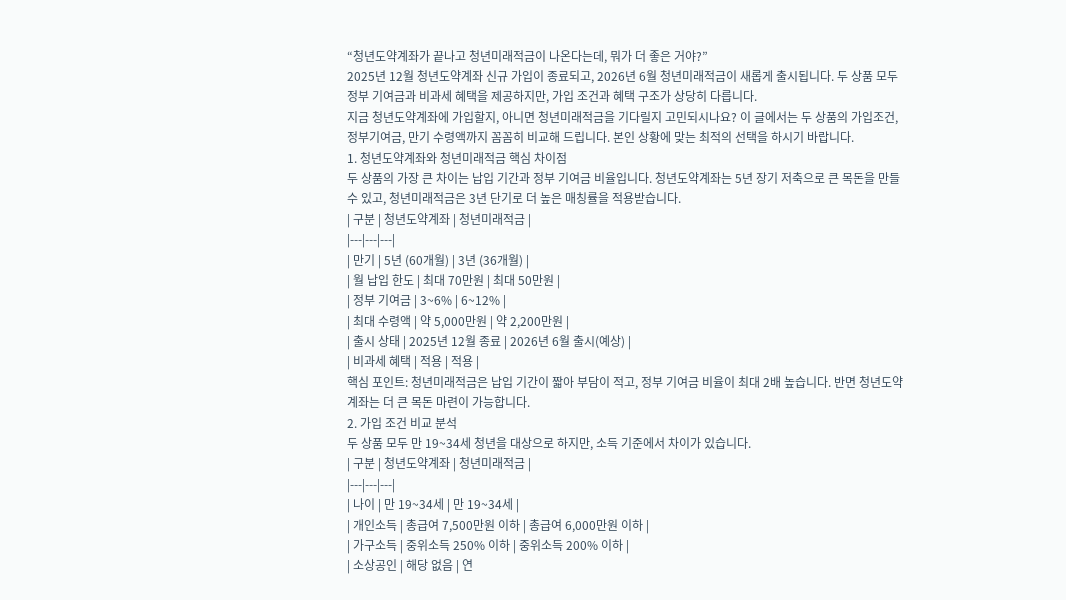“청년도약계좌가 끝나고 청년미래적금이 나온다는데, 뭐가 더 좋은 거야?”
2025년 12월 청년도약계좌 신규 가입이 종료되고, 2026년 6월 청년미래적금이 새롭게 출시됩니다. 두 상품 모두 정부 기여금과 비과세 혜택을 제공하지만, 가입 조건과 혜택 구조가 상당히 다릅니다.
지금 청년도약계좌에 가입할지, 아니면 청년미래적금을 기다릴지 고민되시나요? 이 글에서는 두 상품의 가입조건, 정부기여금, 만기 수령액까지 꼼꼼히 비교해 드립니다. 본인 상황에 맞는 최적의 선택을 하시기 바랍니다.
1. 청년도약계좌와 청년미래적금 핵심 차이점
두 상품의 가장 큰 차이는 납입 기간과 정부 기여금 비율입니다. 청년도약계좌는 5년 장기 저축으로 큰 목돈을 만들 수 있고, 청년미래적금은 3년 단기로 더 높은 매칭률을 적용받습니다.
| 구분 | 청년도약계좌 | 청년미래적금 |
|---|---|---|
| 만기 | 5년 (60개월) | 3년 (36개월) |
| 월 납입 한도 | 최대 70만원 | 최대 50만원 |
| 정부 기여금 | 3~6% | 6~12% |
| 최대 수령액 | 약 5,000만원 | 약 2,200만원 |
| 출시 상태 | 2025년 12월 종료 | 2026년 6월 출시(예상) |
| 비과세 혜택 | 적용 | 적용 |
핵심 포인트: 청년미래적금은 납입 기간이 짧아 부담이 적고, 정부 기여금 비율이 최대 2배 높습니다. 반면 청년도약계좌는 더 큰 목돈 마련이 가능합니다.
2. 가입 조건 비교 분석
두 상품 모두 만 19~34세 청년을 대상으로 하지만, 소득 기준에서 차이가 있습니다.
| 구분 | 청년도약계좌 | 청년미래적금 |
|---|---|---|
| 나이 | 만 19~34세 | 만 19~34세 |
| 개인소득 | 총급여 7,500만원 이하 | 총급여 6,000만원 이하 |
| 가구소득 | 중위소득 250% 이하 | 중위소득 200% 이하 |
| 소상공인 | 해당 없음 | 연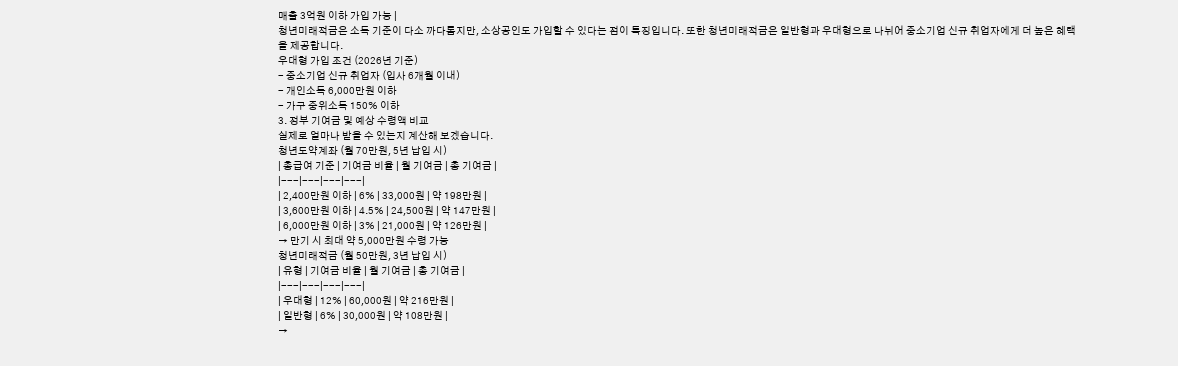매출 3억원 이하 가입 가능 |
청년미래적금은 소득 기준이 다소 까다롭지만, 소상공인도 가입할 수 있다는 점이 특징입니다. 또한 청년미래적금은 일반형과 우대형으로 나뉘어 중소기업 신규 취업자에게 더 높은 혜택을 제공합니다.
우대형 가입 조건 (2026년 기준)
- 중소기업 신규 취업자 (입사 6개월 이내)
- 개인소득 6,000만원 이하
- 가구 중위소득 150% 이하
3. 정부 기여금 및 예상 수령액 비교
실제로 얼마나 받을 수 있는지 계산해 보겠습니다.
청년도약계좌 (월 70만원, 5년 납입 시)
| 총급여 기준 | 기여금 비율 | 월 기여금 | 총 기여금 |
|---|---|---|---|
| 2,400만원 이하 | 6% | 33,000원 | 약 198만원 |
| 3,600만원 이하 | 4.5% | 24,500원 | 약 147만원 |
| 6,000만원 이하 | 3% | 21,000원 | 약 126만원 |
→ 만기 시 최대 약 5,000만원 수령 가능
청년미래적금 (월 50만원, 3년 납입 시)
| 유형 | 기여금 비율 | 월 기여금 | 총 기여금 |
|---|---|---|---|
| 우대형 | 12% | 60,000원 | 약 216만원 |
| 일반형 | 6% | 30,000원 | 약 108만원 |
→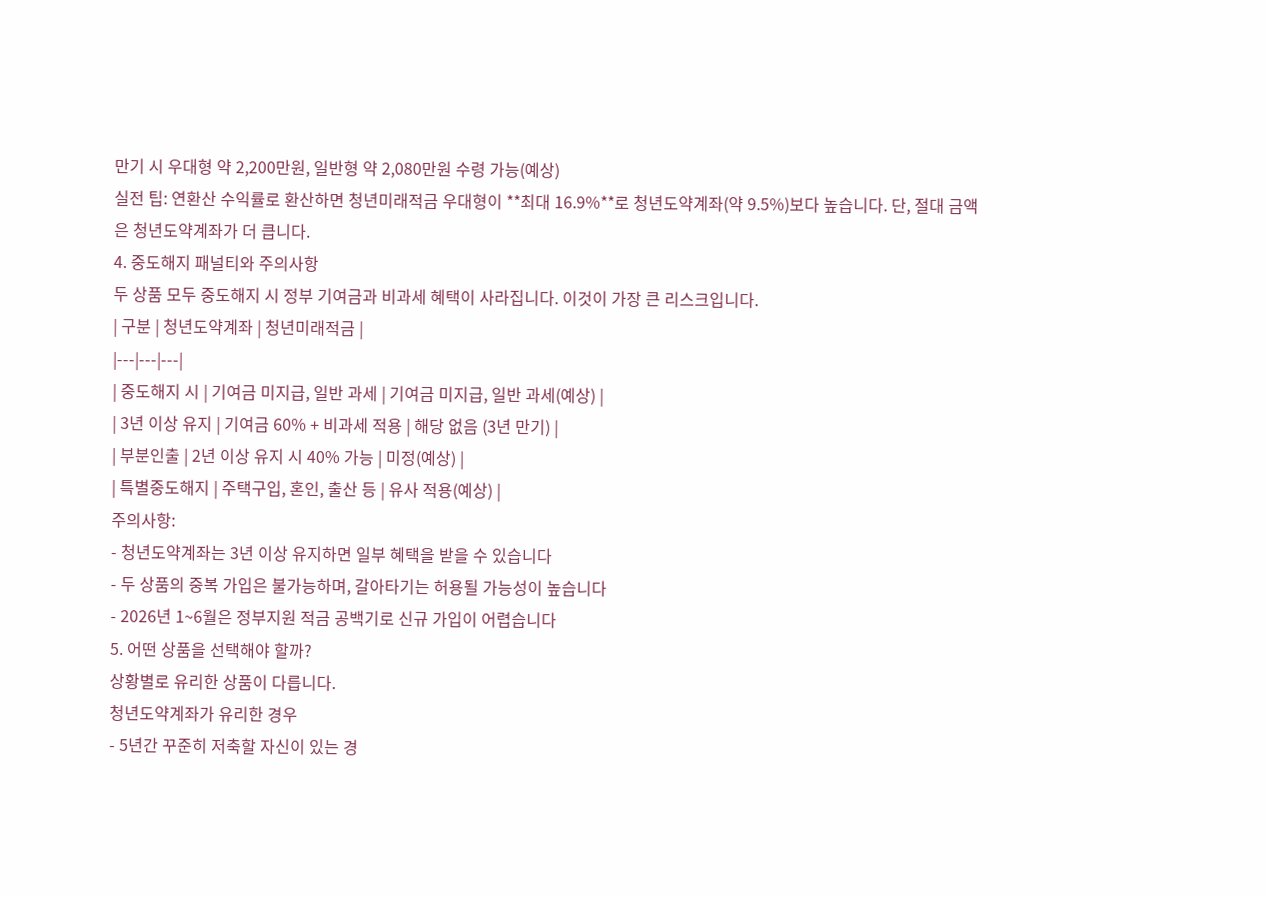만기 시 우대형 약 2,200만원, 일반형 약 2,080만원 수령 가능(예상)
실전 팁: 연환산 수익률로 환산하면 청년미래적금 우대형이 **최대 16.9%**로 청년도약계좌(약 9.5%)보다 높습니다. 단, 절대 금액은 청년도약계좌가 더 큽니다.
4. 중도해지 패널티와 주의사항
두 상품 모두 중도해지 시 정부 기여금과 비과세 혜택이 사라집니다. 이것이 가장 큰 리스크입니다.
| 구분 | 청년도약계좌 | 청년미래적금 |
|---|---|---|
| 중도해지 시 | 기여금 미지급, 일반 과세 | 기여금 미지급, 일반 과세(예상) |
| 3년 이상 유지 | 기여금 60% + 비과세 적용 | 해당 없음 (3년 만기) |
| 부분인출 | 2년 이상 유지 시 40% 가능 | 미정(예상) |
| 특별중도해지 | 주택구입, 혼인, 출산 등 | 유사 적용(예상) |
주의사항:
- 청년도약계좌는 3년 이상 유지하면 일부 혜택을 받을 수 있습니다
- 두 상품의 중복 가입은 불가능하며, 갈아타기는 허용될 가능성이 높습니다
- 2026년 1~6월은 정부지원 적금 공백기로 신규 가입이 어렵습니다
5. 어떤 상품을 선택해야 할까?
상황별로 유리한 상품이 다릅니다.
청년도약계좌가 유리한 경우
- 5년간 꾸준히 저축할 자신이 있는 경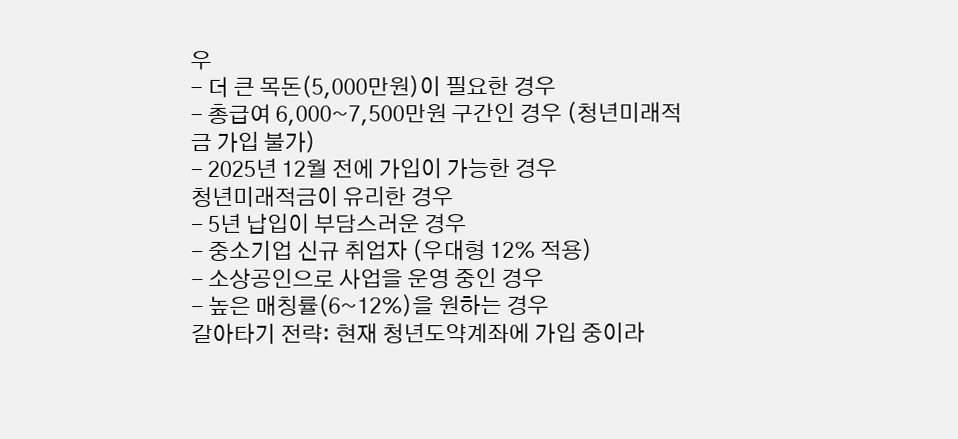우
- 더 큰 목돈(5,000만원)이 필요한 경우
- 총급여 6,000~7,500만원 구간인 경우 (청년미래적금 가입 불가)
- 2025년 12월 전에 가입이 가능한 경우
청년미래적금이 유리한 경우
- 5년 납입이 부담스러운 경우
- 중소기업 신규 취업자 (우대형 12% 적용)
- 소상공인으로 사업을 운영 중인 경우
- 높은 매칭률(6~12%)을 원하는 경우
갈아타기 전략: 현재 청년도약계좌에 가입 중이라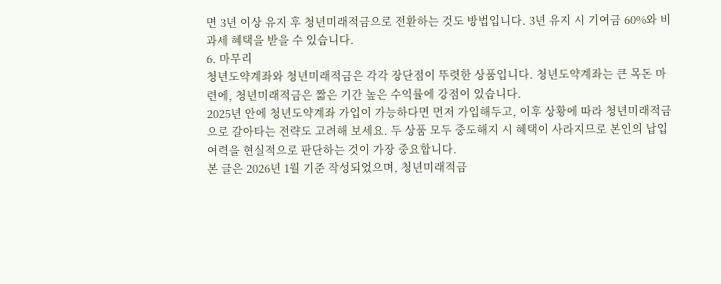면 3년 이상 유지 후 청년미래적금으로 전환하는 것도 방법입니다. 3년 유지 시 기여금 60%와 비과세 혜택을 받을 수 있습니다.
6. 마무리
청년도약계좌와 청년미래적금은 각각 장단점이 뚜렷한 상품입니다. 청년도약계좌는 큰 목돈 마련에, 청년미래적금은 짧은 기간 높은 수익률에 강점이 있습니다.
2025년 안에 청년도약계좌 가입이 가능하다면 먼저 가입해두고, 이후 상황에 따라 청년미래적금으로 갈아타는 전략도 고려해 보세요. 두 상품 모두 중도해지 시 혜택이 사라지므로 본인의 납입 여력을 현실적으로 판단하는 것이 가장 중요합니다.
본 글은 2026년 1월 기준 작성되었으며, 청년미래적금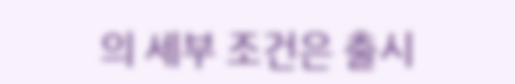의 세부 조건은 출시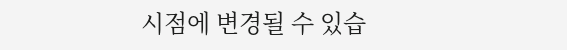시점에 변경될 수 있습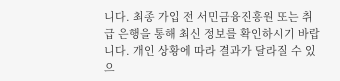니다. 최종 가입 전 서민금융진흥원 또는 취급 은행을 통해 최신 정보를 확인하시기 바랍니다. 개인 상황에 따라 결과가 달라질 수 있으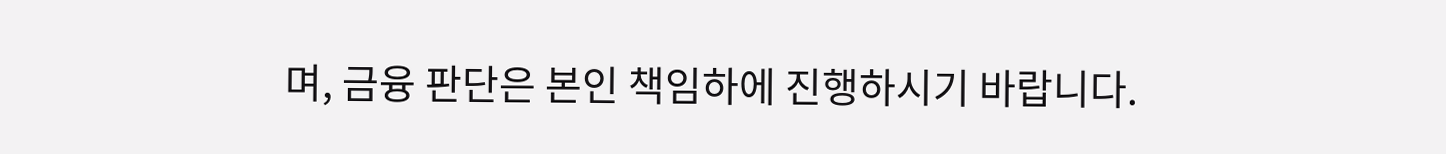며, 금융 판단은 본인 책임하에 진행하시기 바랍니다.